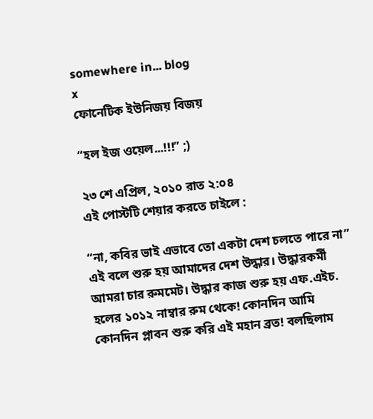somewhere in... blog
x
ফোনেটিক ইউনিজয় বিজয়

“হল ইজ ওয়েল...!!!” ;)

২৩ শে এপ্রিল, ২০১০ রাত ২:০৪
এই পোস্টটি শেয়ার করতে চাইলে :

“না, কবির ভাই এভাবে তো একটা দেশ চলতে পারে না” এই বলে শুরু হয় আমাদের দেশ উদ্ধার। উদ্ধারকর্মী আমরা চার রুমমেট। উদ্ধার কাজ শুরু হয় এফ.এইচ. হলের ১০১২ নাম্বার রুম থেকে! কোনদিন আমি কোনদিন প্লাবন শুরু করি এই মহান ব্রত! বলছিলাম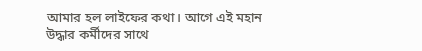আমার হল লাইফের কথা। আগে এই মহান উদ্ধার কর্মীদের সাথে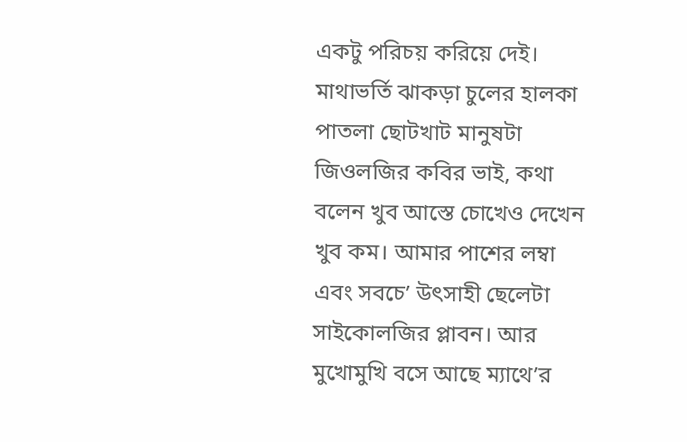একটু পরিচয় করিয়ে দেই। মাথাভর্তি ঝাকড়া চুলের হালকা পাতলা ছোটখাট মানুষটা জিওলজির কবির ভাই, কথা বলেন খুব আস্তে চোখেও দেখেন খুব কম। আমার পাশের লম্বা এবং সবচে’ উৎসাহী ছেলেটা সাইকোলজির প্লাবন। আর মুখোমুখি বসে আছে ম্যাথে’র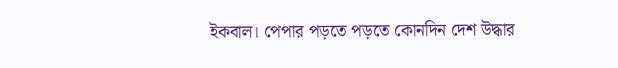ইকবাল। পেপার পড়তে পড়তে কোনদিন দেশ উদ্ধার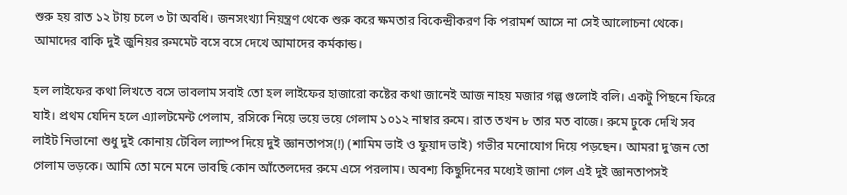শুরু হয় রাত ১২ টায় চলে ৩ টা অবধি। জনসংখ্যা নিয়ন্ত্রণ থেকে শুরু করে ক্ষমতার বিকেন্দ্রীকরণ কি পরামর্শ আসে না সেই আলোচনা থেকে। আমাদের বাকি দুই জুনিয়র রুমমেট বসে বসে দেখে আমাদের কর্মকান্ড।

হল লাইফের কথা লিখতে বসে ভাবলাম সবাই তো হল লাইফের হাজারো কষ্টের কথা জানেই আজ নাহয় মজার গল্প গুলোই বলি। একটু পিছনে ফিরে যাই। প্রথম যেদিন হলে এ্যালটমেন্ট পেলাম, রসিকে নিয়ে ভয়ে ভয়ে গেলাম ১০১২ নাম্বার রুমে। রাত তখন ৮ তার মত বাজে। রুমে ঢুকে দেখি সব লাইট নিভানো শুধু দুই কোনায় টেবিল ল্যাম্প দিয়ে দুই জ্ঞানতাপস(!) (শামিম ভাই ও ফুয়াদ ভাই) গভীর মনোযোগ দিয়ে পড়ছেন। আমরা দু’জন তো গেলাম ভড়কে। আমি তো মনে মনে ভাবছি কোন আঁতেলদের রুমে এসে পরলাম। অবশ্য কিছুদিনের মধ্যেই জানা গেল এই দুই জ্ঞানতাপসই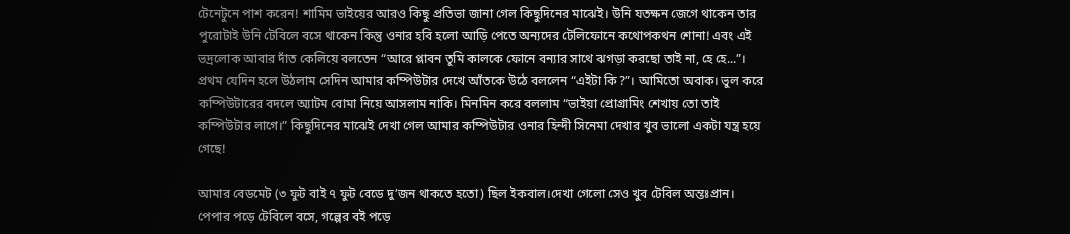টেনেটুনে পাশ করেন! শামিম ভাইয়ের আরও কিছু প্রতিভা জানা গেল কিছুদিনের মাঝেই। উনি যতক্ষন জেগে থাকেন তার পুরোটাই উনি টেবিলে বসে থাকেন কিন্তু ওনার হবি হলো আড়ি পেতে অন্যদের টেলিফোনে কথোপকথন শোনা! এবং এই ভদ্রলোক আবার দাঁত কেলিয়ে বলতেন “আরে প্লাবন তুমি কালকে ফোনে বন্যার সাথে ঝগড়া করছো তাই না, হে হে...”। প্রথম যেদিন হলে উঠলাম সেদিন আমার কম্পিউটার দেখে আঁতকে উঠে বললেন “এইটা কি?”। আমিতো অবাক। ভুল করে কম্পিউটারের বদলে অ্যাটম বোমা নিয়ে আসলাম নাকি। মিনমিন করে বললাম “ভাইয়া প্রোগ্রামিং শেখায় তো তাই কম্পিউটার লাগে।” কিছুদিনের মাঝেই দেখা গেল আমার কম্পিউটার ওনার হিন্দী সিনেমা দেখার খুব ভালো একটা যন্ত্র হয়ে গেছে!

আমার বেডমেট (৩ ফুট বাই ৭ ফুট বেডে দু’জন থাকতে হতো) ছিল ইকবাল।দেখা গেলো সেও খুব টেবিল অন্তঃপ্রান। পেপার পড়ে টেবিলে বসে, গল্পের বই পড়ে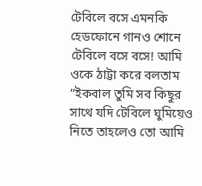টেবিলে বসে এমনকি হেডফোনে গানও শোনে টেবিলে বসে বসে! আমি ওকে ঠাট্টা করে বলতাম “ইকবাল তুমি সব কিছুর সাথে যদি টেবিলে ঘুমিয়েও নিতে তাহলেও তো আমি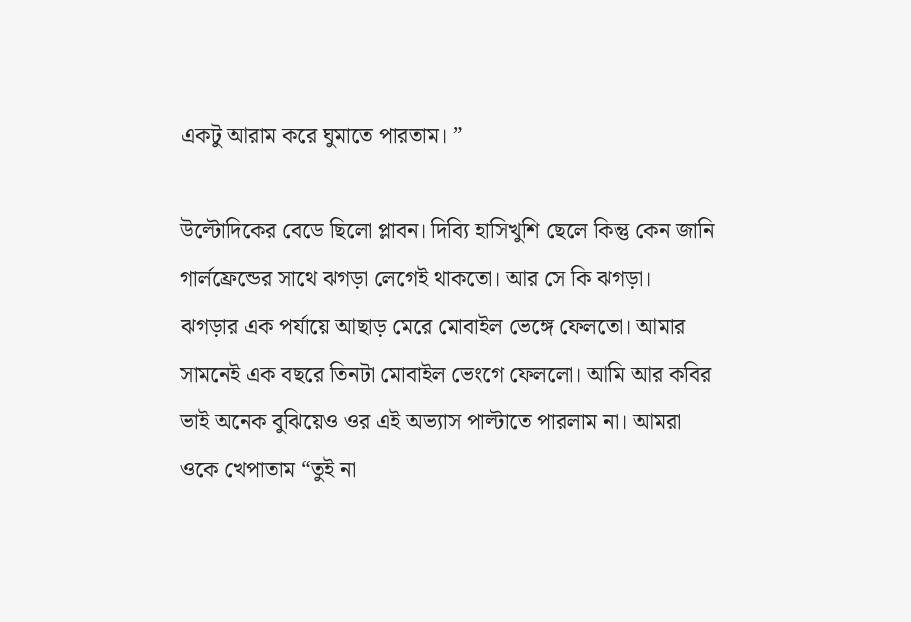একটু আরাম করে ঘুমাতে পারতাম। ”

উল্টোদিকের বেডে ছিলো প্লাবন। দিব্যি হাসিখুশি ছেলে কিন্তু কেন জানি গার্লফ্রেন্ডের সাথে ঝগড়া লেগেই থাকতো। আর সে কি ঝগড়া। ঝগড়ার এক পর্যায়ে আছাড় মেরে মোবাইল ভেঙ্গে ফেলতো। আমার সামনেই এক বছরে তিনটা মোবাইল ভেংগে ফেললো। আমি আর কবির ভাই অনেক বুঝিয়েও ওর এই অভ্যাস পাল্টাতে পারলাম না। আমরা ওকে খেপাতাম “তুই না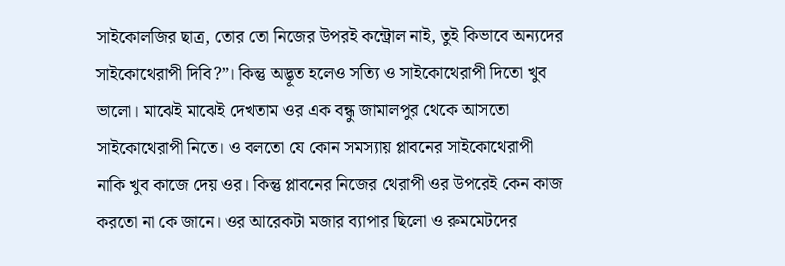সাইকোলজির ছাত্র, তোর তো নিজের উপরই কন্ট্রোল নাই, তুই কিভাবে অন্যদের সাইকোথেরাপী দিবি?”। কিন্তু অদ্ভূত হলেও সত্যি ও সাইকোথেরাপী দিতো খুব ভালো। মাঝেই মাঝেই দেখতাম ওর এক বন্ধু জামালপুর থেকে আসতো সাইকোথেরাপী নিতে। ও বলতো যে কোন সমস্যায় প্লাবনের সাইকোথেরাপী নাকি খুব কাজে দেয় ওর। কিন্তু প্লাবনের নিজের থেরাপী ওর উপরেই কেন কাজ করতো না কে জানে। ওর আরেকটা মজার ব্যাপার ছিলো ও রুমমেটদের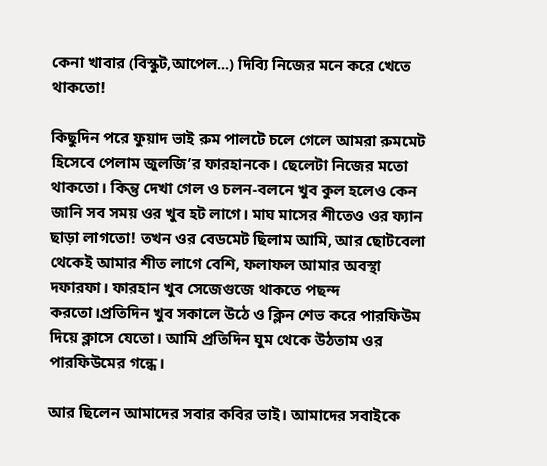কেনা খাবার (বিস্কুট,আপেল...) দিব্যি নিজের মনে করে খেতে থাকতো!

কিছুদিন পরে ফুয়াদ ভাই রুম পালটে চলে গেলে আমরা রুমমেট হিসেবে পেলাম জুলজি’র ফারহানকে। ছেলেটা নিজের মতো থাকতো। কিন্তু দেখা গেল ও চলন-বলনে খুব কুল হলেও কেন জানি সব সময় ওর খুব হট লাগে। মাঘ মাসের শীতেও ওর ফ্যান ছাড়া লাগতো! তখন ওর বেডমেট ছিলাম আমি, আর ছোটবেলা থেকেই আমার শীত লাগে বেশি, ফলাফল আমার অবস্থা দফারফা। ফারহান খুব সেজেগুজে থাকতে পছন্দ করতো।প্রতিদিন খুব সকালে উঠে ও ক্লিন শেভ করে পারফিউম দিয়ে ক্লাসে যেতো। আমি প্রতিদিন ঘুম থেকে উঠতাম ওর পারফিউমের গন্ধে।

আর ছিলেন আমাদের সবার কবির ভাই। আমাদের সবাইকে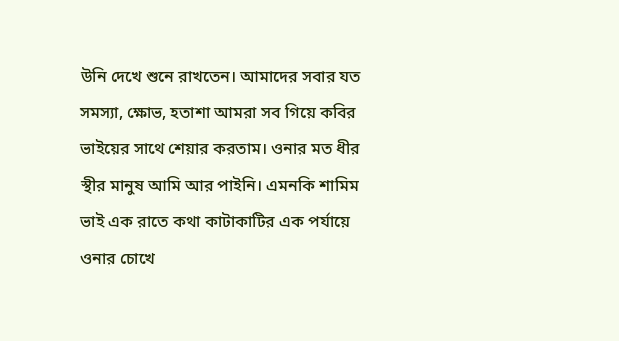উনি দেখে শুনে রাখতেন। আমাদের সবার যত সমস্যা, ক্ষোভ, হতাশা আমরা সব গিয়ে কবির ভাইয়ের সাথে শেয়ার করতাম। ওনার মত ধীর স্থীর মানুষ আমি আর পাইনি। এমনকি শামিম ভাই এক রাতে কথা কাটাকাটির এক পর্যায়ে ওনার চোখে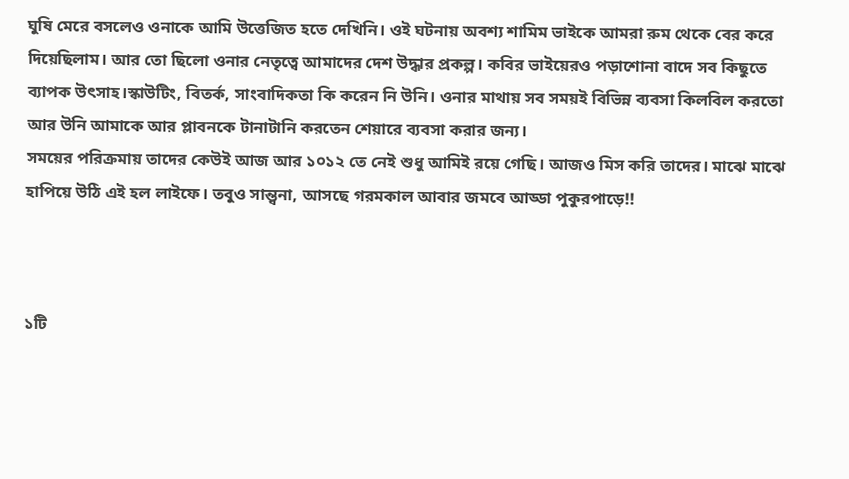ঘুষি মেরে বসলেও ওনাকে আমি উত্তেজিত হতে দেখিনি। ওই ঘটনায় অবশ্য শামিম ভাইকে আমরা রুম থেকে বের করে দিয়েছিলাম। আর তো ছিলো ওনার নেতৃত্বে আমাদের দেশ উদ্ধার প্রকল্প। কবির ভাইয়েরও পড়াশোনা বাদে সব কিছুতে ব্যাপক উৎসাহ।স্কাউটিং, বিতর্ক, সাংবাদিকতা কি করেন নি উনি। ওনার মাথায় সব সময়ই বিভিন্ন ব্যবসা কিলবিল করতো আর উনি আমাকে আর প্লাবনকে টানাটানি করতেন শেয়ারে ব্যবসা করার জন্য।
সময়ের পরিক্রমায় তাদের কেউই আজ আর ১০১২ তে নেই শুধু আমিই রয়ে গেছি। আজও মিস করি তাদের। মাঝে মাঝে হাপিয়ে উঠি এই হল লাইফে। তবুও সান্ত্বনা, আসছে গরমকাল আবার জমবে আড্ডা পুকুরপাড়ে!!



১টি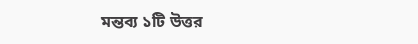মন্তব্য ১টি উত্তর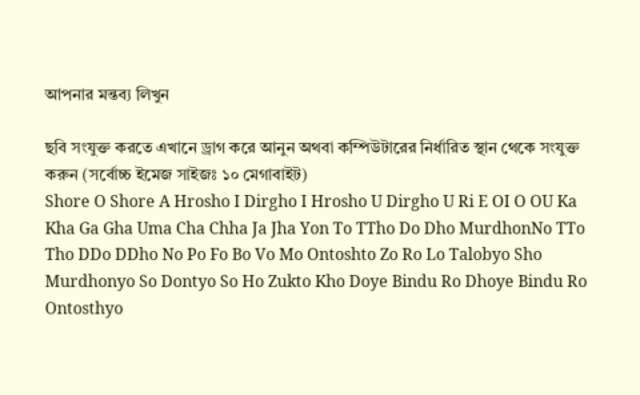আপনার মন্তব্য লিখুন

ছবি সংযুক্ত করতে এখানে ড্রাগ করে আনুন অথবা কম্পিউটারের নির্ধারিত স্থান থেকে সংযুক্ত করুন (সর্বোচ্চ ইমেজ সাইজঃ ১০ মেগাবাইট)
Shore O Shore A Hrosho I Dirgho I Hrosho U Dirgho U Ri E OI O OU Ka Kha Ga Gha Uma Cha Chha Ja Jha Yon To TTho Do Dho MurdhonNo TTo Tho DDo DDho No Po Fo Bo Vo Mo Ontoshto Zo Ro Lo Talobyo Sho Murdhonyo So Dontyo So Ho Zukto Kho Doye Bindu Ro Dhoye Bindu Ro Ontosthyo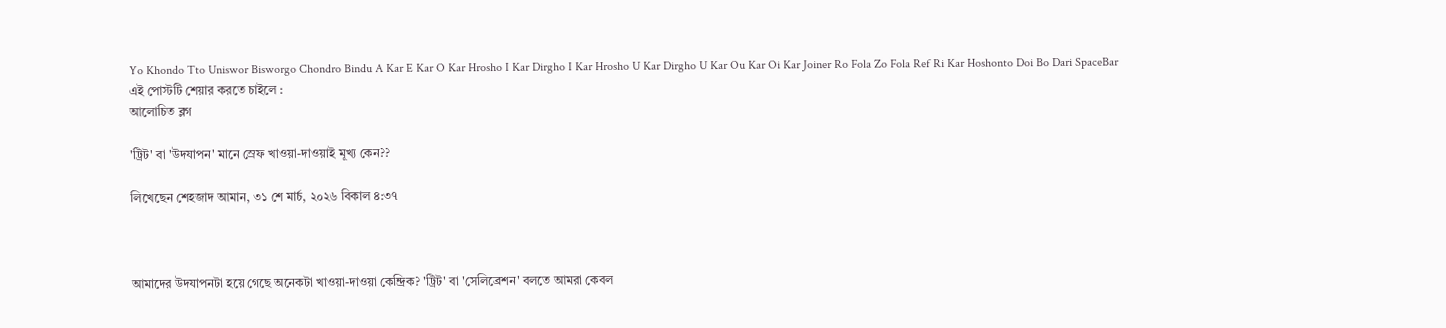Yo Khondo Tto Uniswor Bisworgo Chondro Bindu A Kar E Kar O Kar Hrosho I Kar Dirgho I Kar Hrosho U Kar Dirgho U Kar Ou Kar Oi Kar Joiner Ro Fola Zo Fola Ref Ri Kar Hoshonto Doi Bo Dari SpaceBar
এই পোস্টটি শেয়ার করতে চাইলে :
আলোচিত ব্লগ

'ট্রিট' বা 'উদযাপন' মানে স্রেফ খাওয়া-দাওয়াই মূখ্য কেন??

লিখেছেন শেহজাদ আমান, ৩১ শে মার্চ, ২০২৬ বিকাল ৪:৩৭



আমাদের উদযাপনটা হয়ে গেছে অনেকটা খাওয়া-দাওয়া কেন্দ্রিক? 'ট্রিট' বা 'সেলিব্রেশন' বলতে আমরা কেবল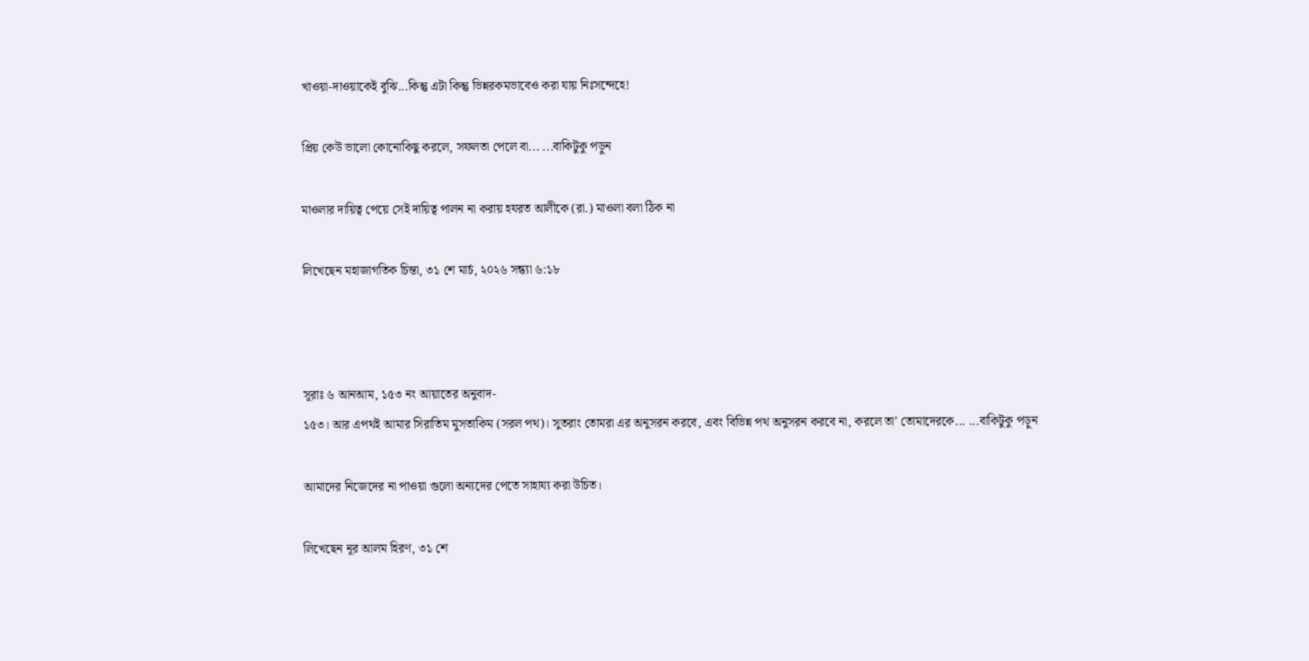খাওয়া-দাওয়াকেই বুঝি...কিন্তু এটা কিন্তু ভিন্নরকমভাবেও করা যায় নিঃসন্দেহে!

প্রিয় কেউ ভালো কোনোকিছু করলে, সফলতা পেলে বা... ...বাকিটুকু পড়ুন

মাওলার দায়িত্ব পেয়ে সেই দায়িত্ব পালন না করায় হযরত আলীকে (রা.) মাওলা বলা ঠিক না

লিখেছেন মহাজাগতিক চিন্তা, ৩১ শে মার্চ, ২০২৬ সন্ধ্যা ৬:১৮



সূরাঃ ৬ আনআম, ১৫৩ নং আয়াতের অনুবাদ-
১৫৩। আর এপথই আমার সিরাতিম মুসতাকিম (সরল পথ)। সুতরাং তোমরা এর অনুসরন করবে, এবং বিভিন্ন পথ অনুসরন করবে না, করলে তা’ তোমাদেরকে... ...বাকিটুকু পড়ুন

আমাদের নিজেদের না পাওয়া গুলো অন্যদের পেতে সাহায্য করা উচিত।

লিখেছেন নূর আলম হিরণ, ৩১ শে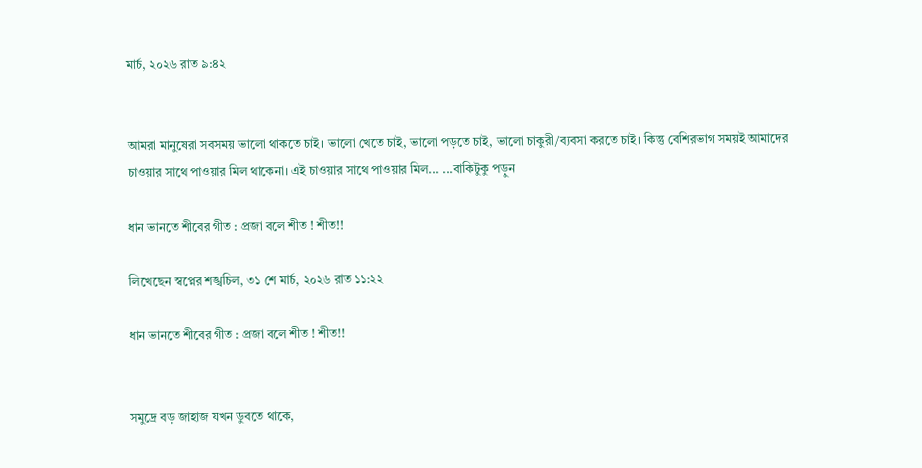মার্চ, ২০২৬ রাত ৯:৪২


আমরা মানুষেরা সবসময় ভালো থাকতে চাই। ভালো খেতে চাই, ভালো পড়তে চাই, ভালো চাকুরী/ব্যবসা করতে চাই। কিন্তু বেশিরভাগ সময়ই আমাদের চাওয়ার সাথে পাওয়ার মিল থাকেনা। এই চাওয়ার সাথে পাওয়ার মিল... ...বাকিটুকু পড়ুন

ধান ভানতে শীবের গীত : প্রজা বলে শীত ! শীত!!

লিখেছেন স্বপ্নের শঙ্খচিল, ৩১ শে মার্চ, ২০২৬ রাত ১১:২২

ধান ভানতে শীবের গীত : প্রজা বলে শীত ! শীত!!


সমুদ্রে বড় জাহাজ যখন ডুবতে থাকে,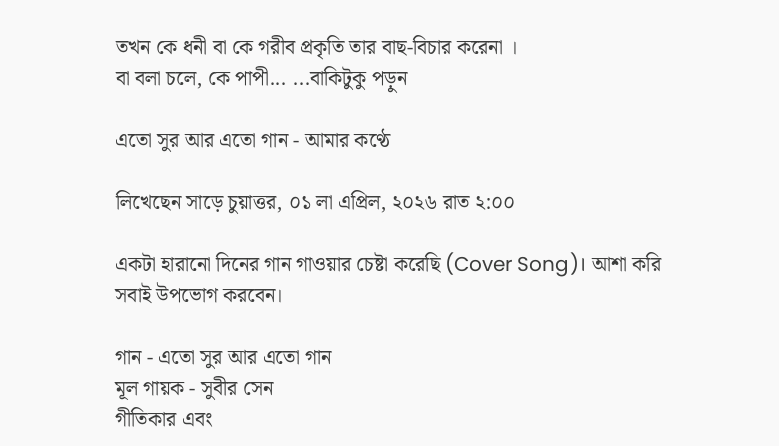তখন কে ধনী বা কে গরীব প্রকৃতি তার বাছ-বিচার করেনা ।
বা বলা চলে, কে পাপী... ...বাকিটুকু পড়ুন

এতো সুর আর এতো গান - আমার কণ্ঠে

লিখেছেন সাড়ে চুয়াত্তর, ০১ লা এপ্রিল, ২০২৬ রাত ২:০০

একটা হারানো দিনের গান গাওয়ার চেষ্টা করেছি (Cover Song)। আশা করি সবাই উপভোগ করবেন।

গান - এতো সুর আর এতো গান
মূল গায়ক - সুবীর সেন
গীতিকার এবং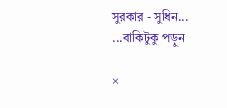সুরকার - সুধিন... ...বাকিটুকু পড়ুন

×